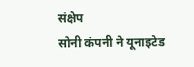संक्षेप
सोनी कंपनी ने यूनाइटेड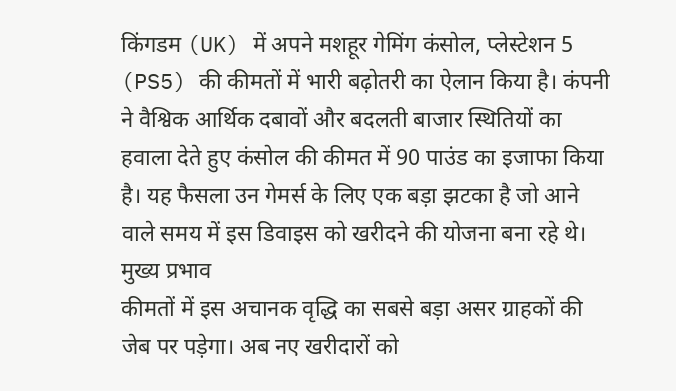किंगडम (UK) में अपने मशहूर गेमिंग कंसोल, प्लेस्टेशन 5 (PS5) की कीमतों में भारी बढ़ोतरी का ऐलान किया है। कंपनी ने वैश्विक आर्थिक दबावों और बदलती बाजार स्थितियों का हवाला देते हुए कंसोल की कीमत में 90 पाउंड का इजाफा किया है। यह फैसला उन गेमर्स के लिए एक बड़ा झटका है जो आने वाले समय में इस डिवाइस को खरीदने की योजना बना रहे थे।
मुख्य प्रभाव
कीमतों में इस अचानक वृद्धि का सबसे बड़ा असर ग्राहकों की जेब पर पड़ेगा। अब नए खरीदारों को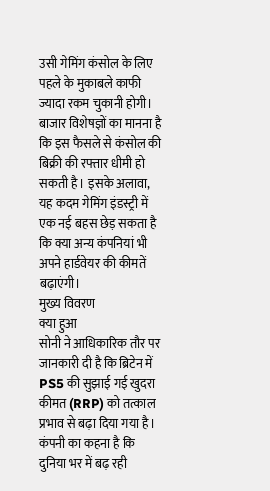उसी गेमिंग कंसोल के लिए पहले के मुकाबले काफी ज्यादा रकम चुकानी होगी। बाजार विशेषज्ञों का मानना है कि इस फैसले से कंसोल की बिक्री की रफ्तार धीमी हो सकती है। इसके अलावा, यह कदम गेमिंग इंडस्ट्री में एक नई बहस छेड़ सकता है कि क्या अन्य कंपनियां भी अपने हार्डवेयर की कीमतें बढ़ाएंगी।
मुख्य विवरण
क्या हुआ
सोनी ने आधिकारिक तौर पर जानकारी दी है कि ब्रिटेन में PS5 की सुझाई गई खुदरा कीमत (RRP) को तत्काल प्रभाव से बढ़ा दिया गया है। कंपनी का कहना है कि दुनिया भर में बढ़ रही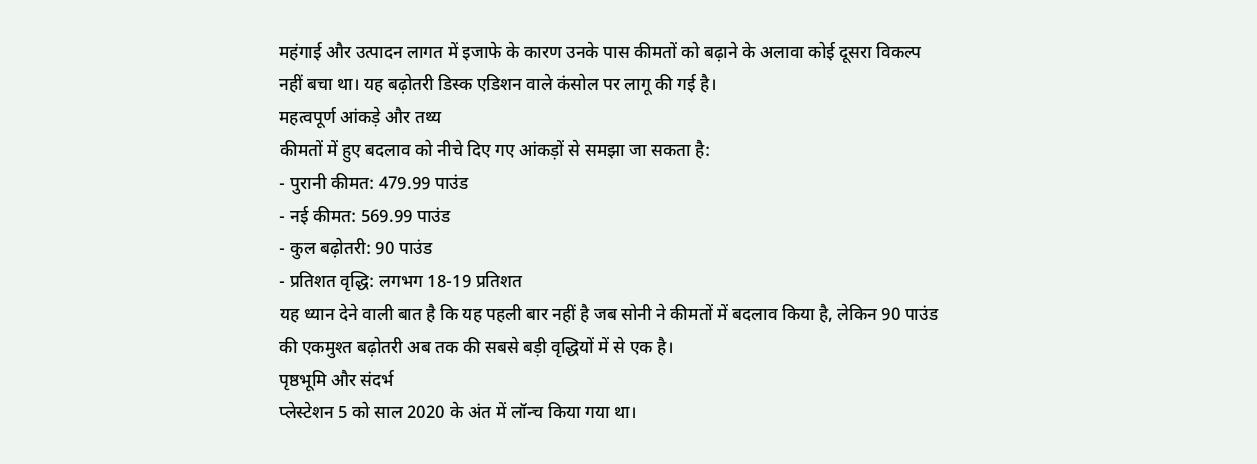महंगाई और उत्पादन लागत में इजाफे के कारण उनके पास कीमतों को बढ़ाने के अलावा कोई दूसरा विकल्प नहीं बचा था। यह बढ़ोतरी डिस्क एडिशन वाले कंसोल पर लागू की गई है।
महत्वपूर्ण आंकड़े और तथ्य
कीमतों में हुए बदलाव को नीचे दिए गए आंकड़ों से समझा जा सकता है:
- पुरानी कीमत: 479.99 पाउंड
- नई कीमत: 569.99 पाउंड
- कुल बढ़ोतरी: 90 पाउंड
- प्रतिशत वृद्धि: लगभग 18-19 प्रतिशत
यह ध्यान देने वाली बात है कि यह पहली बार नहीं है जब सोनी ने कीमतों में बदलाव किया है, लेकिन 90 पाउंड की एकमुश्त बढ़ोतरी अब तक की सबसे बड़ी वृद्धियों में से एक है।
पृष्ठभूमि और संदर्भ
प्लेस्टेशन 5 को साल 2020 के अंत में लॉन्च किया गया था।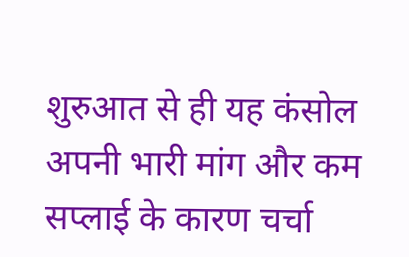शुरुआत से ही यह कंसोल अपनी भारी मांग और कम सप्लाई के कारण चर्चा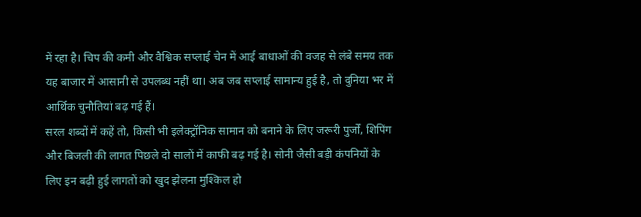में रहा है। चिप की कमी और वैश्विक सप्लाई चेन में आई बाधाओं की वजह से लंबे समय तक यह बाजार में आसानी से उपलब्ध नहीं था। अब जब सप्लाई सामान्य हुई है, तो दुनिया भर में आर्थिक चुनौतियां बढ़ गई हैं।
सरल शब्दों में कहें तो, किसी भी इलेक्ट्रॉनिक सामान को बनाने के लिए जरूरी पुर्जों, शिपिंग और बिजली की लागत पिछले दो सालों में काफी बढ़ गई है। सोनी जैसी बड़ी कंपनियों के लिए इन बढ़ी हुई लागतों को खुद झेलना मुश्किल हो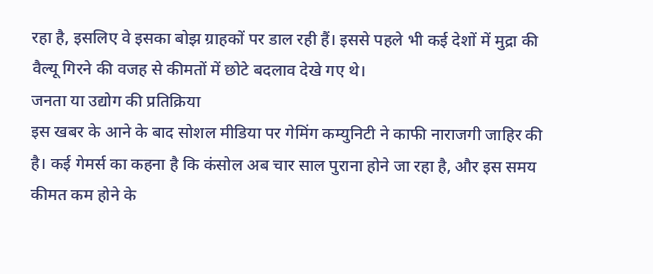रहा है, इसलिए वे इसका बोझ ग्राहकों पर डाल रही हैं। इससे पहले भी कई देशों में मुद्रा की वैल्यू गिरने की वजह से कीमतों में छोटे बदलाव देखे गए थे।
जनता या उद्योग की प्रतिक्रिया
इस खबर के आने के बाद सोशल मीडिया पर गेमिंग कम्युनिटी ने काफी नाराजगी जाहिर की है। कई गेमर्स का कहना है कि कंसोल अब चार साल पुराना होने जा रहा है, और इस समय कीमत कम होने के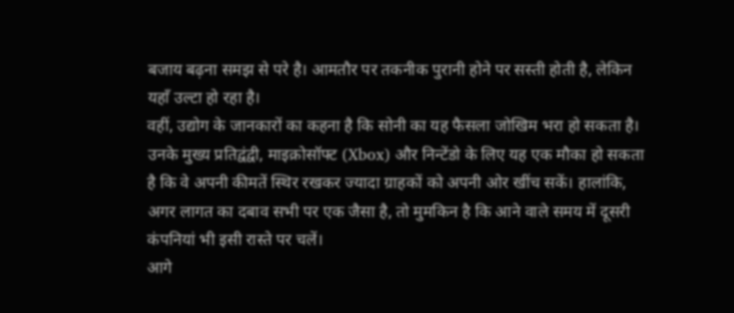बजाय बढ़ना समझ से परे है। आमतौर पर तकनीक पुरानी होने पर सस्ती होती है, लेकिन यहाँ उल्टा हो रहा है।
वहीं, उद्योग के जानकारों का कहना है कि सोनी का यह फैसला जोखिम भरा हो सकता है। उनके मुख्य प्रतिद्वंद्वी, माइक्रोसॉफ्ट (Xbox) और निन्टेंडो के लिए यह एक मौका हो सकता है कि वे अपनी कीमतें स्थिर रखकर ज्यादा ग्राहकों को अपनी ओर खींच सकें। हालांकि, अगर लागत का दबाव सभी पर एक जैसा है, तो मुमकिन है कि आने वाले समय में दूसरी कंपनियां भी इसी रास्ते पर चलें।
आगे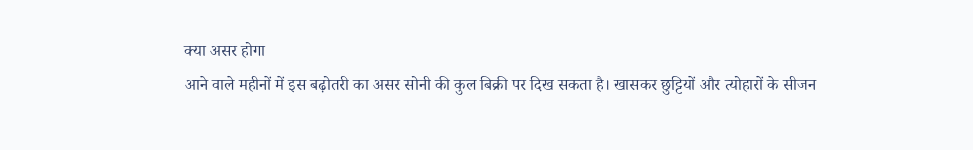क्या असर होगा
आने वाले महीनों में इस बढ़ोतरी का असर सोनी की कुल बिक्री पर दिख सकता है। खासकर छुट्टियों और त्योहारों के सीजन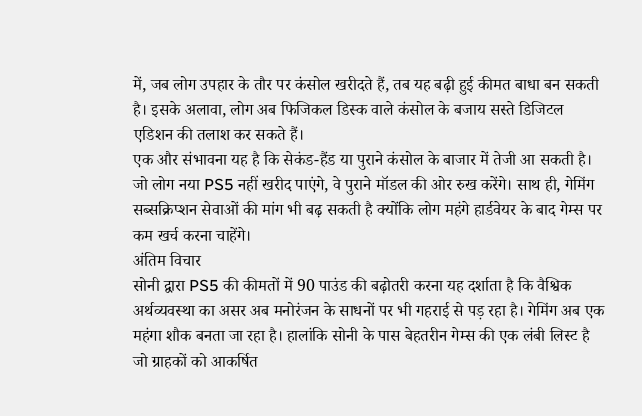में, जब लोग उपहार के तौर पर कंसोल खरीदते हैं, तब यह बढ़ी हुई कीमत बाधा बन सकती है। इसके अलावा, लोग अब फिजिकल डिस्क वाले कंसोल के बजाय सस्ते डिजिटल एडिशन की तलाश कर सकते हैं।
एक और संभावना यह है कि सेकंड-हैंड या पुराने कंसोल के बाजार में तेजी आ सकती है। जो लोग नया PS5 नहीं खरीद पाएंगे, वे पुराने मॉडल की ओर रुख करेंगे। साथ ही, गेमिंग सब्सक्रिप्शन सेवाओं की मांग भी बढ़ सकती है क्योंकि लोग महंगे हार्डवेयर के बाद गेम्स पर कम खर्च करना चाहेंगे।
अंतिम विचार
सोनी द्वारा PS5 की कीमतों में 90 पाउंड की बढ़ोतरी करना यह दर्शाता है कि वैश्विक अर्थव्यवस्था का असर अब मनोरंजन के साधनों पर भी गहराई से पड़ रहा है। गेमिंग अब एक महंगा शौक बनता जा रहा है। हालांकि सोनी के पास बेहतरीन गेम्स की एक लंबी लिस्ट है जो ग्राहकों को आकर्षित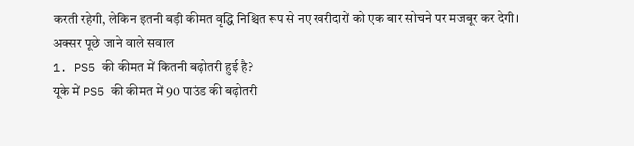करती रहेगी, लेकिन इतनी बड़ी कीमत वृद्धि निश्चित रूप से नए खरीदारों को एक बार सोचने पर मजबूर कर देगी।
अक्सर पूछे जाने वाले सवाल
1. PS5 की कीमत में कितनी बढ़ोतरी हुई है?
यूके में PS5 की कीमत में 90 पाउंड की बढ़ोतरी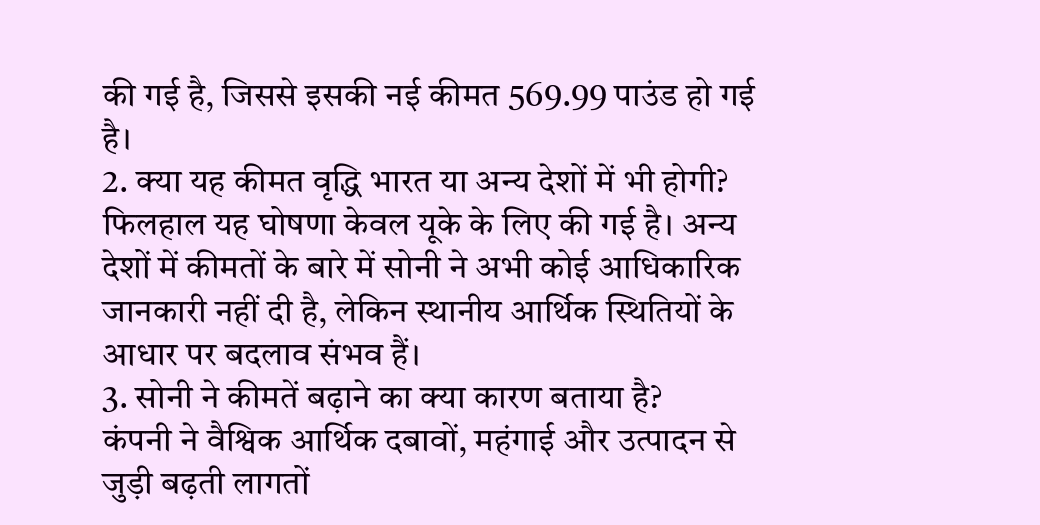की गई है, जिससे इसकी नई कीमत 569.99 पाउंड हो गई है।
2. क्या यह कीमत वृद्धि भारत या अन्य देशों में भी होगी?
फिलहाल यह घोषणा केवल यूके के लिए की गई है। अन्य देशों में कीमतों के बारे में सोनी ने अभी कोई आधिकारिक जानकारी नहीं दी है, लेकिन स्थानीय आर्थिक स्थितियों के आधार पर बदलाव संभव हैं।
3. सोनी ने कीमतें बढ़ाने का क्या कारण बताया है?
कंपनी ने वैश्विक आर्थिक दबावों, महंगाई और उत्पादन से जुड़ी बढ़ती लागतों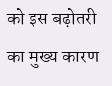को इस बढ़ोतरी का मुख्य कारण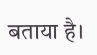बताया है।